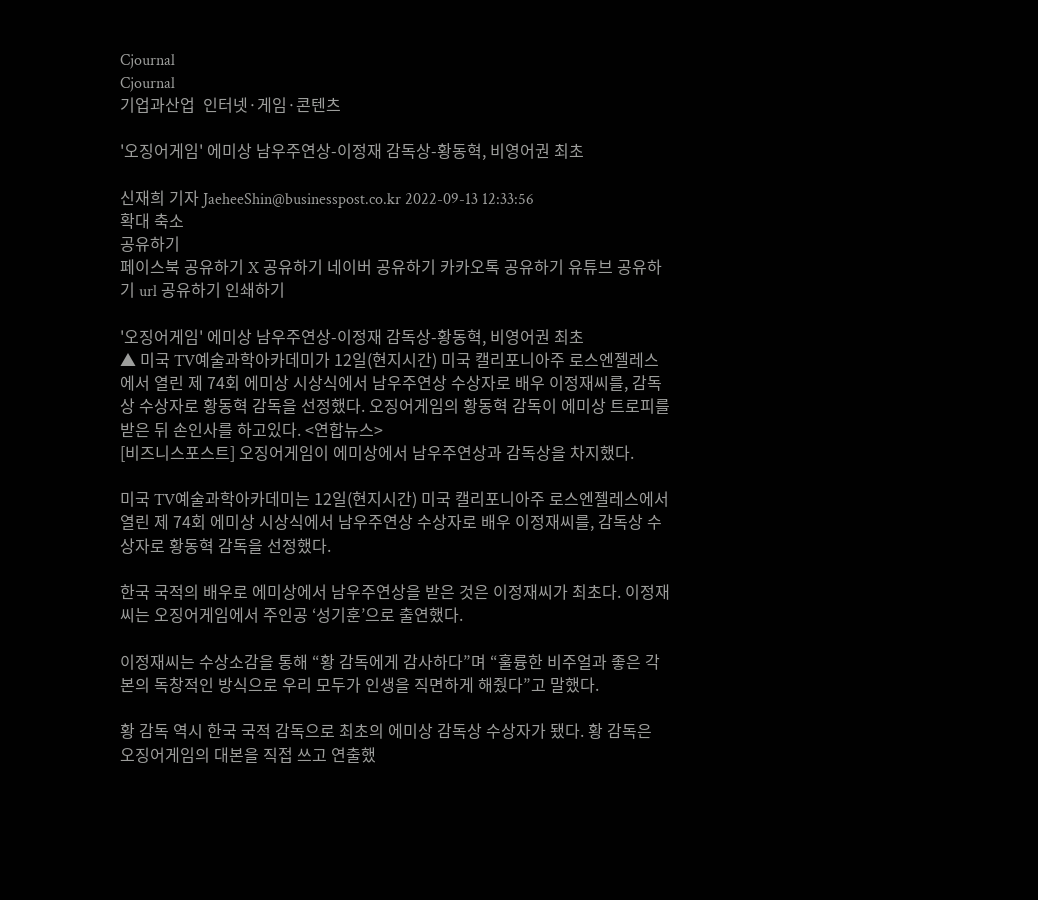Cjournal
Cjournal
기업과산업  인터넷·게임·콘텐츠

'오징어게임' 에미상 남우주연상-이정재 감독상-황동혁, 비영어권 최초

신재희 기자 JaeheeShin@businesspost.co.kr 2022-09-13 12:33:56
확대 축소
공유하기
페이스북 공유하기 X 공유하기 네이버 공유하기 카카오톡 공유하기 유튜브 공유하기 url 공유하기 인쇄하기

'오징어게임' 에미상 남우주연상-이정재 감독상-황동혁, 비영어권 최초
▲ 미국 TV예술과학아카데미가 12일(현지시간) 미국 캘리포니아주 로스엔젤레스에서 열린 제 74회 에미상 시상식에서 남우주연상 수상자로 배우 이정재씨를, 감독상 수상자로 황동혁 감독을 선정했다. 오징어게임의 황동혁 감독이 에미상 트로피를 받은 뒤 손인사를 하고있다. <연합뉴스>
[비즈니스포스트] 오징어게임이 에미상에서 남우주연상과 감독상을 차지했다.

미국 TV예술과학아카데미는 12일(현지시간) 미국 캘리포니아주 로스엔젤레스에서 열린 제 74회 에미상 시상식에서 남우주연상 수상자로 배우 이정재씨를, 감독상 수상자로 황동혁 감독을 선정했다.

한국 국적의 배우로 에미상에서 남우주연상을 받은 것은 이정재씨가 최초다. 이정재씨는 오징어게임에서 주인공 ‘성기훈’으로 출연했다.

이정재씨는 수상소감을 통해 “황 감독에게 감사하다”며 “훌륭한 비주얼과 좋은 각본의 독창적인 방식으로 우리 모두가 인생을 직면하게 해줬다”고 말했다.

황 감독 역시 한국 국적 감독으로 최초의 에미상 감독상 수상자가 됐다. 황 감독은 오징어게임의 대본을 직접 쓰고 연출했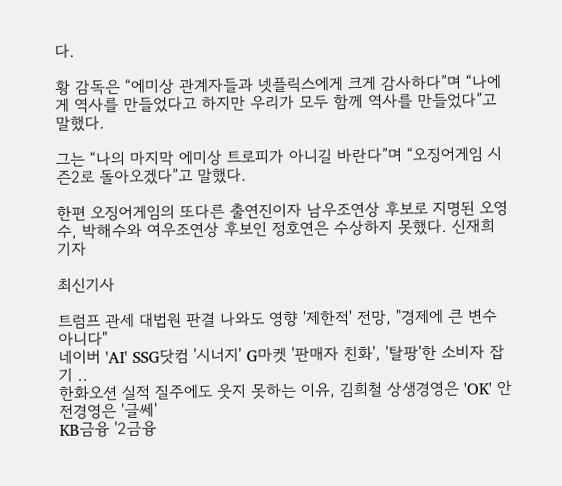다.

황 감독은 “에미상 관계자들과 넷플릭스에게 크게 감사하다”며 “나에게 역사를 만들었다고 하지만 우리가 모두 함께 역사를 만들었다”고 말했다.

그는 “나의 마지막 에미상 트로피가 아니길 바란다”며 “오징어게임 시즌2로 돌아오겠다”고 말했다.

한편 오징어게임의 또다른 출연진이자 남우조연상 후보로 지명된 오영수, 박해수와 여우조연상 후보인 정호연은 수상하지 못했다. 신재희 기자

최신기사

트럼프 관세 대법원 판결 나와도 영향 '제한적' 전망, "경제에 큰 변수 아니다"
네이버 'AI' SSG닷컴 '시너지' G마켓 '판매자 친화', '탈팡'한 소비자 잡기 ..
한화오션 실적 질주에도 웃지 못하는 이유, 김희철 상생경영은 'OK' 안전경영은 '글쎄'
KB금융 '2금융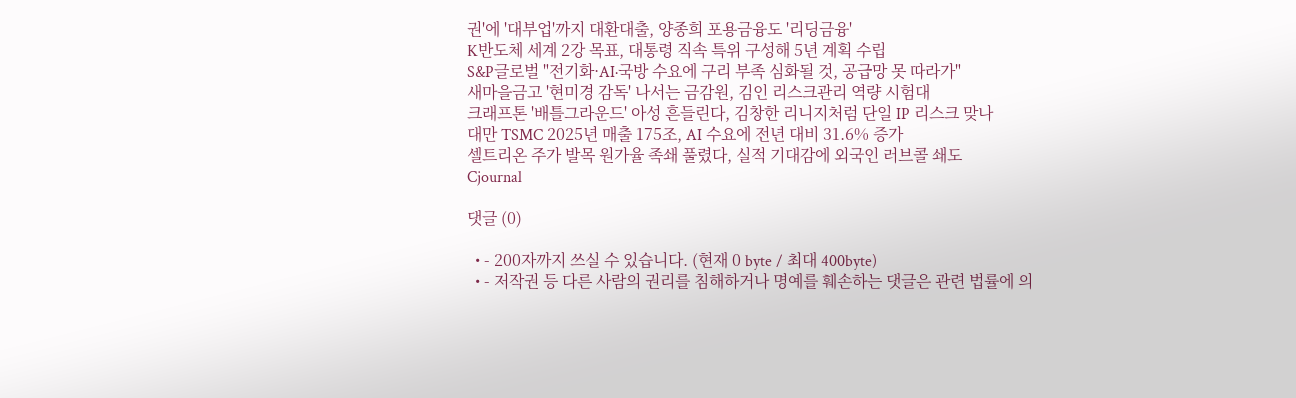권'에 '대부업'까지 대환대출, 양종희 포용금융도 '리딩금융'
K반도체 세계 2강 목표, 대통령 직속 특위 구성해 5년 계획 수립
S&P글로벌 "전기화·AI·국방 수요에 구리 부족 심화될 것, 공급망 못 따라가"
새마을금고 '현미경 감독' 나서는 금감원, 김인 리스크관리 역량 시험대
크래프톤 '배틀그라운드' 아성 흔들린다, 김창한 리니지처럼 단일 IP 리스크 맞나
대만 TSMC 2025년 매출 175조, AI 수요에 전년 대비 31.6% 증가
셀트리온 주가 발목 원가율 족쇄 풀렸다, 실적 기대감에 외국인 러브콜 쇄도
Cjournal

댓글 (0)

  • - 200자까지 쓰실 수 있습니다. (현재 0 byte / 최대 400byte)
  • - 저작권 등 다른 사람의 권리를 침해하거나 명예를 훼손하는 댓글은 관련 법률에 의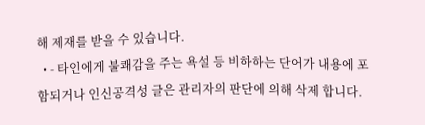해 제재를 받을 수 있습니다.
  • - 타인에게 불쾌감을 주는 욕설 등 비하하는 단어가 내용에 포함되거나 인신공격성 글은 관리자의 판단에 의해 삭제 합니다.